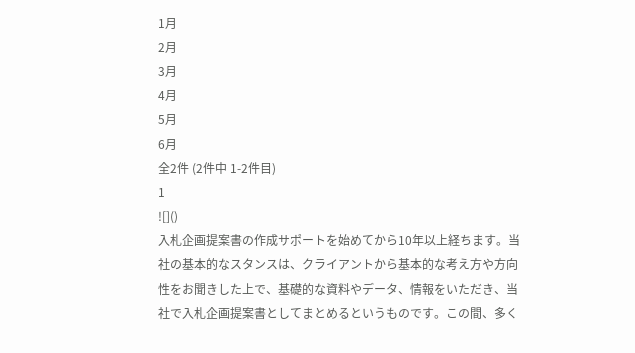1月
2月
3月
4月
5月
6月
全2件 (2件中 1-2件目)
1
![]()
入札企画提案書の作成サポートを始めてから10年以上経ちます。当社の基本的なスタンスは、クライアントから基本的な考え方や方向性をお聞きした上で、基礎的な資料やデータ、情報をいただき、当社で入札企画提案書としてまとめるというものです。この間、多く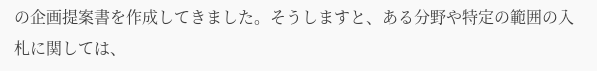の企画提案書を作成してきました。そうしますと、ある分野や特定の範囲の入札に関しては、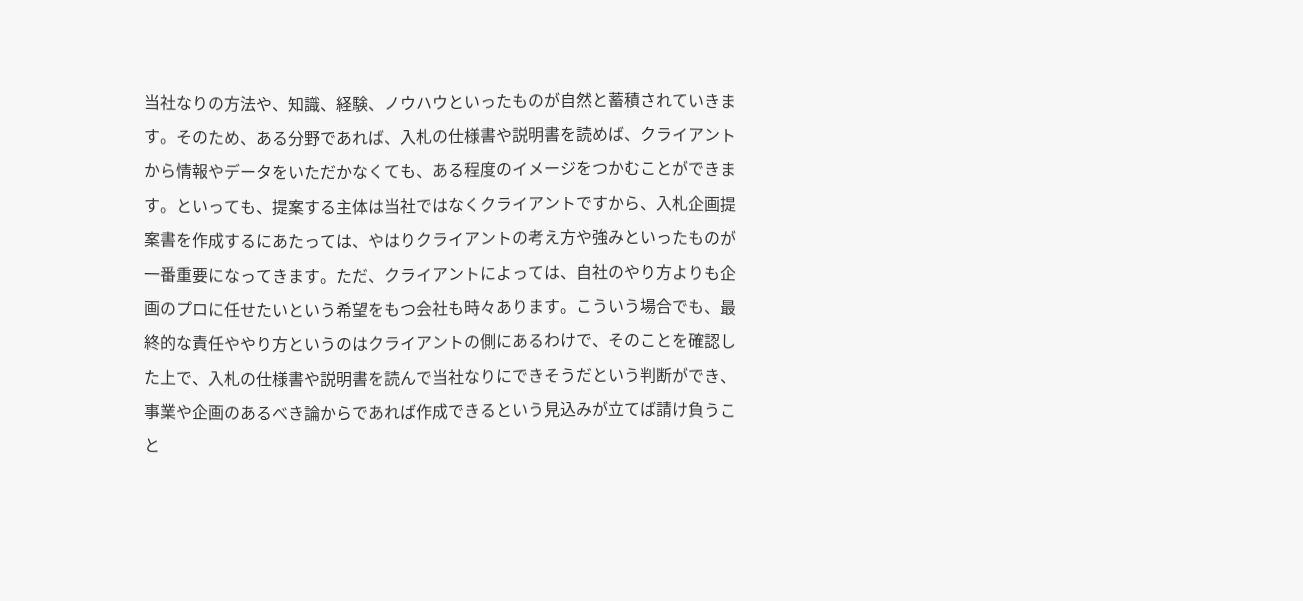当社なりの方法や、知識、経験、ノウハウといったものが自然と蓄積されていきます。そのため、ある分野であれば、入札の仕様書や説明書を読めば、クライアントから情報やデータをいただかなくても、ある程度のイメージをつかむことができます。といっても、提案する主体は当社ではなくクライアントですから、入札企画提案書を作成するにあたっては、やはりクライアントの考え方や強みといったものが一番重要になってきます。ただ、クライアントによっては、自社のやり方よりも企画のプロに任せたいという希望をもつ会社も時々あります。こういう場合でも、最終的な責任ややり方というのはクライアントの側にあるわけで、そのことを確認した上で、入札の仕様書や説明書を読んで当社なりにできそうだという判断ができ、事業や企画のあるべき論からであれば作成できるという見込みが立てば請け負うこと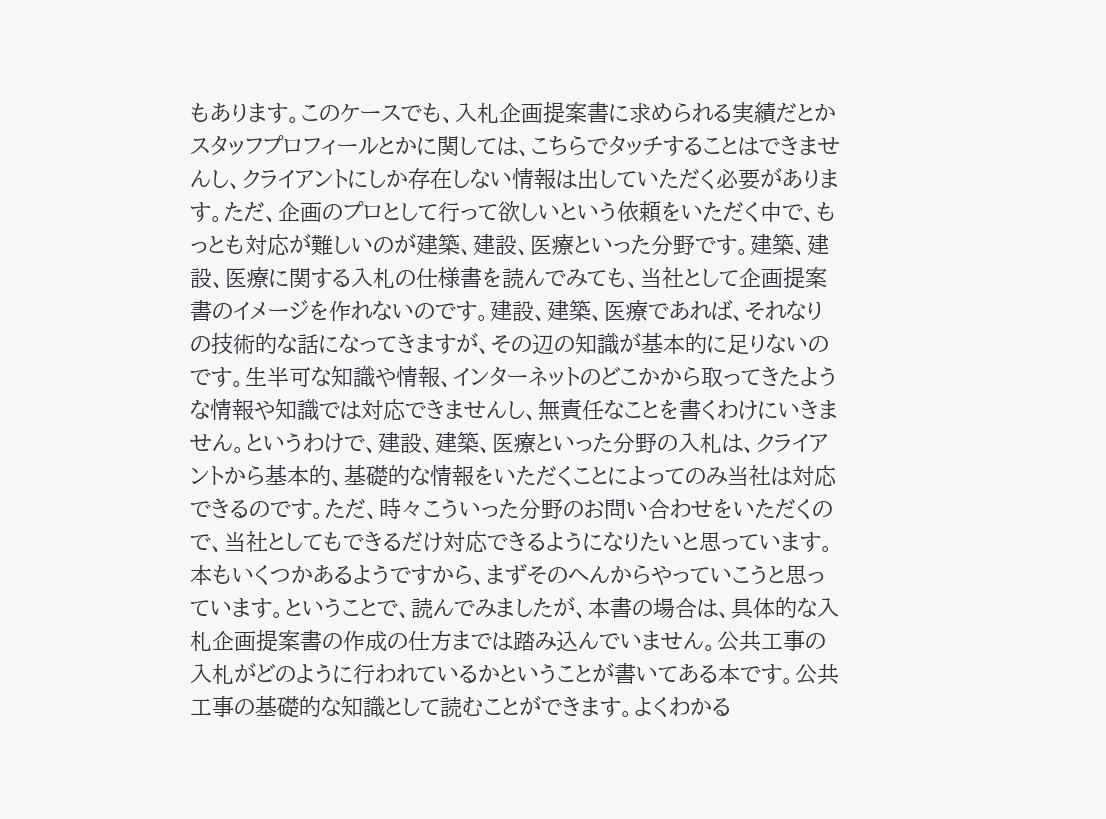もあります。このケースでも、入札企画提案書に求められる実績だとかスタッフプロフィールとかに関しては、こちらでタッチすることはできませんし、クライアントにしか存在しない情報は出していただく必要があります。ただ、企画のプロとして行って欲しいという依頼をいただく中で、もっとも対応が難しいのが建築、建設、医療といった分野です。建築、建設、医療に関する入札の仕様書を読んでみても、当社として企画提案書のイメージを作れないのです。建設、建築、医療であれば、それなりの技術的な話になってきますが、その辺の知識が基本的に足りないのです。生半可な知識や情報、インターネットのどこかから取ってきたような情報や知識では対応できませんし、無責任なことを書くわけにいきません。というわけで、建設、建築、医療といった分野の入札は、クライアントから基本的、基礎的な情報をいただくことによってのみ当社は対応できるのです。ただ、時々こういった分野のお問い合わせをいただくので、当社としてもできるだけ対応できるようになりたいと思っています。本もいくつかあるようですから、まずそのへんからやっていこうと思っています。ということで、読んでみましたが、本書の場合は、具体的な入札企画提案書の作成の仕方までは踏み込んでいません。公共工事の入札がどのように行われているかということが書いてある本です。公共工事の基礎的な知識として読むことができます。よくわかる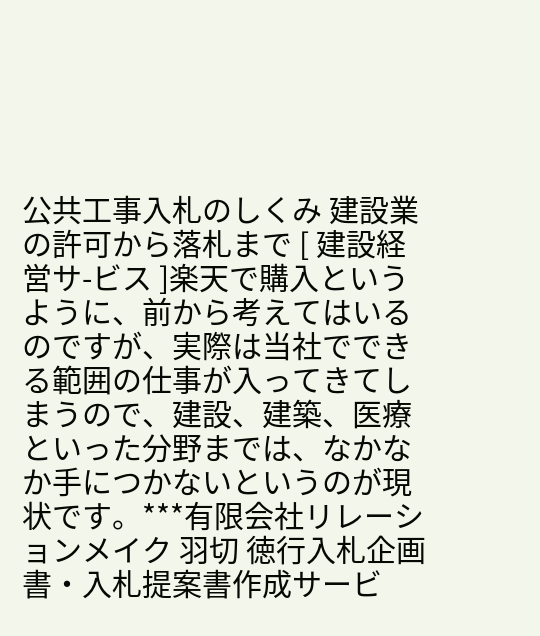公共工事入札のしくみ 建設業の許可から落札まで [ 建設経営サ-ビス ]楽天で購入というように、前から考えてはいるのですが、実際は当社でできる範囲の仕事が入ってきてしまうので、建設、建築、医療といった分野までは、なかなか手につかないというのが現状です。***有限会社リレーションメイク 羽切 徳行入札企画書・入札提案書作成サービ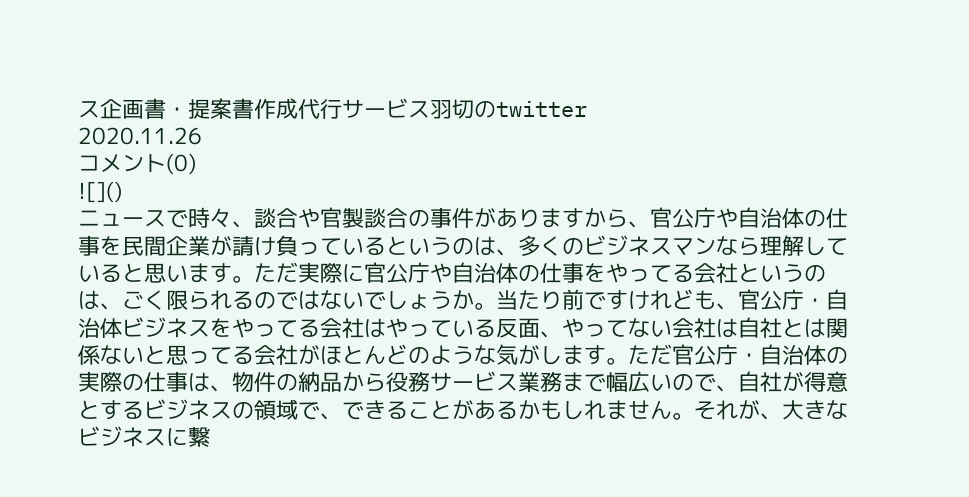ス企画書・提案書作成代行サービス羽切のtwitter
2020.11.26
コメント(0)
![]()
ニュースで時々、談合や官製談合の事件がありますから、官公庁や自治体の仕事を民間企業が請け負っているというのは、多くのビジネスマンなら理解していると思います。ただ実際に官公庁や自治体の仕事をやってる会社というのは、ごく限られるのではないでしょうか。当たり前ですけれども、官公庁・自治体ビジネスをやってる会社はやっている反面、やってない会社は自社とは関係ないと思ってる会社がほとんどのような気がします。ただ官公庁・自治体の実際の仕事は、物件の納品から役務サービス業務まで幅広いので、自社が得意とするビジネスの領域で、できることがあるかもしれません。それが、大きなビジネスに繋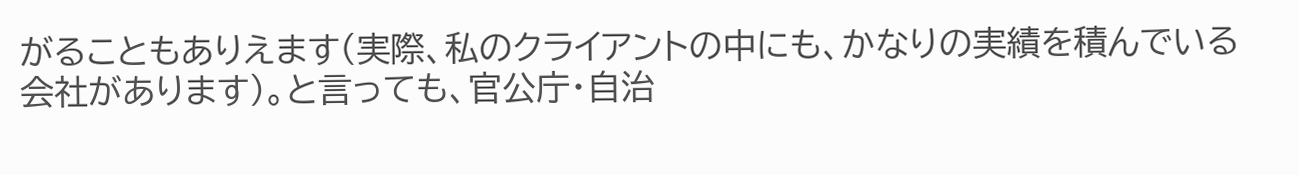がることもありえます(実際、私のクライアントの中にも、かなりの実績を積んでいる会社があります)。と言っても、官公庁・自治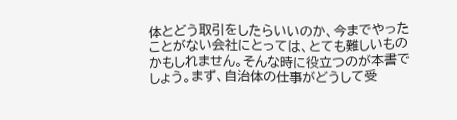体とどう取引をしたらいいのか、今までやったことがない会社にとっては、とても難しいものかもしれません。そんな時に役立つのが本書でしょう。まず、自治体の仕事がどうして受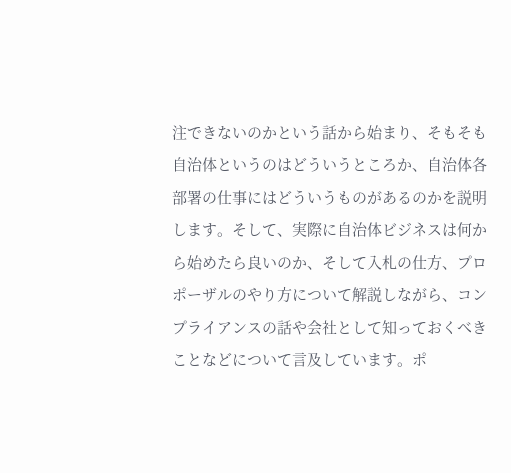注できないのかという話から始まり、そもそも自治体というのはどういうところか、自治体各部署の仕事にはどういうものがあるのかを説明します。そして、実際に自治体ビジネスは何から始めたら良いのか、そして入札の仕方、プロポーザルのやり方について解説しながら、コンプライアンスの話や会社として知っておくべきことなどについて言及しています。ポ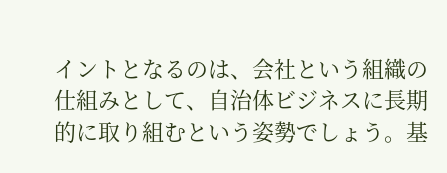イントとなるのは、会社という組織の仕組みとして、自治体ビジネスに長期的に取り組むという姿勢でしょう。基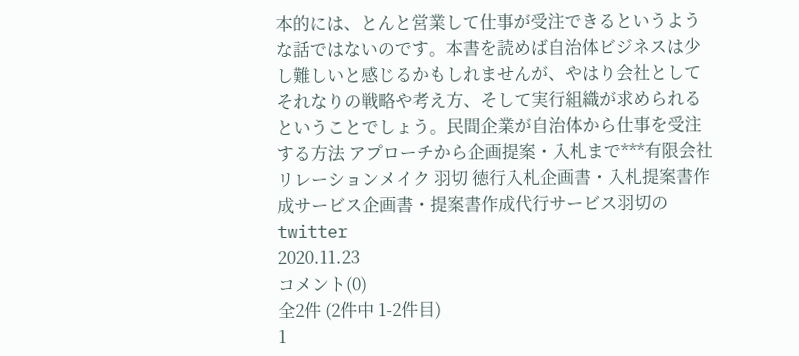本的には、とんと営業して仕事が受注できるというような話ではないのです。本書を読めば自治体ビジネスは少し難しいと感じるかもしれませんが、やはり会社としてそれなりの戦略や考え方、そして実行組織が求められるということでしょう。民間企業が自治体から仕事を受注する方法 アプローチから企画提案・入札まで***有限会社リレーションメイク 羽切 徳行入札企画書・入札提案書作成サービス企画書・提案書作成代行サービス羽切のtwitter
2020.11.23
コメント(0)
全2件 (2件中 1-2件目)
1